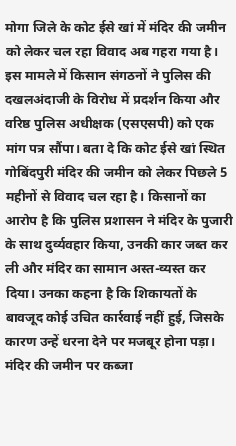मोगा जिले के कोट ईसे खां में मंदिर की जमीन को लेकर चल रहा विवाद अब गहरा गया है। इस मामले में किसान संगठनों ने पुलिस की दखलअंदाजी के विरोध में प्रदर्शन किया और वरिष्ठ पुलिस अधीक्षक (एसएसपी) को एक मांग पत्र सौंपा। बता दे कि कोट ईसे खां स्थित गोबिंदपुरी मंदिर की जमीन को लेकर पिछले 5 महीनों से विवाद चल रहा है। किसानों का आरोप है कि पुलिस प्रशासन ने मंदिर के पुजारी के साथ दुर्व्यवहार किया, उनकी कार जब्त कर ली और मंदिर का सामान अस्त-व्यस्त कर दिया। उनका कहना है कि शिकायतों के बावजूद कोई उचित कार्रवाई नहीं हुई, जिसके कारण उन्हें धरना देने पर मजबूर होना पड़ा।
मंदिर की जमीन पर कब्जा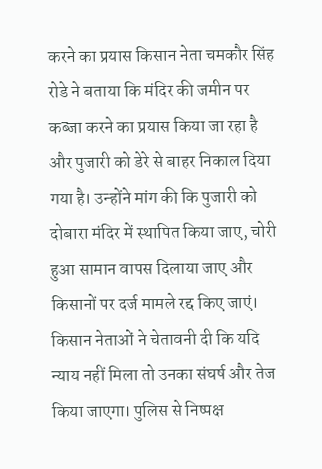करने का प्रयास किसान नेता चमकौर सिंह रोडे ने बताया कि मंदिर की जमीन पर कब्जा करने का प्रयास किया जा रहा है और पुजारी को डेरे से बाहर निकाल दिया गया है। उन्होंने मांग की कि पुजारी को दोबारा मंदिर में स्थापित किया जाए, चोरी हुआ सामान वापस दिलाया जाए और किसानों पर दर्ज मामले रद्द किए जाएं। किसान नेताओं ने चेतावनी दी कि यदि न्याय नहीं मिला तो उनका संघर्ष और तेज किया जाएगा। पुलिस से निष्पक्ष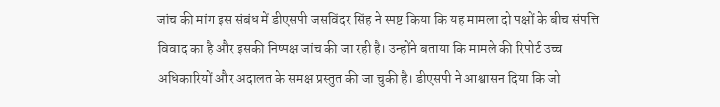जांच की मांग इस संबंध में डीएसपी जसविंदर सिंह ने स्पष्ट किया कि यह मामला दो पक्षों के बीच संपत्ति विवाद का है और इसकी निष्पक्ष जांच की जा रही है। उन्होंने बताया कि मामले की रिपोर्ट उच्च अधिकारियों और अदालत के समक्ष प्रस्तुत की जा चुकी है। डीएसपी ने आश्वासन दिया कि जो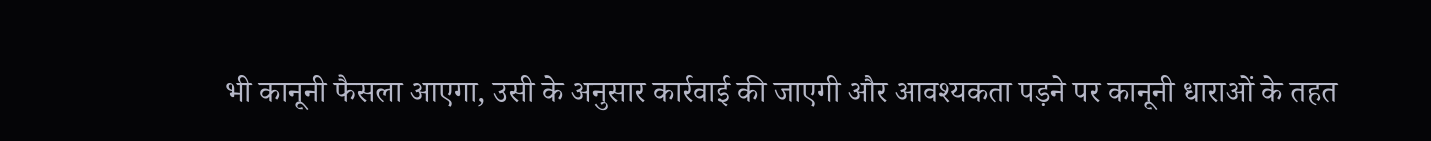भी कानूनी फैसला आएगा, उसी के अनुसार कार्रवाई की जाएगी और आवश्यकता पड़ने पर कानूनी धाराओं के तहत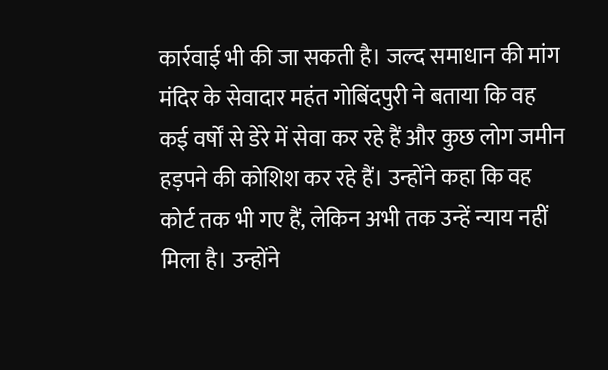कार्रवाई भी की जा सकती है। जल्द समाधान की मांग मंदिर के सेवादार महंत गोबिंदपुरी ने बताया कि वह कई वर्षों से डेरे में सेवा कर रहे हैं और कुछ लोग जमीन हड़पने की कोशिश कर रहे हैं। उन्होंने कहा कि वह कोर्ट तक भी गए हैं, लेकिन अभी तक उन्हें न्याय नहीं मिला है। उन्होंने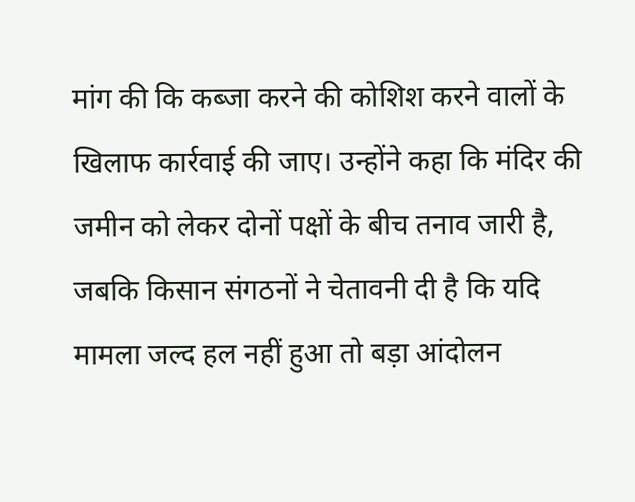मांग की कि कब्जा करने की कोशिश करने वालों के खिलाफ कार्रवाई की जाए। उन्होंने कहा कि मंदिर की जमीन को लेकर दोनों पक्षों के बीच तनाव जारी है, जबकि किसान संगठनों ने चेतावनी दी है कि यदि मामला जल्द हल नहीं हुआ तो बड़ा आंदोलन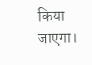किया जाएगा।